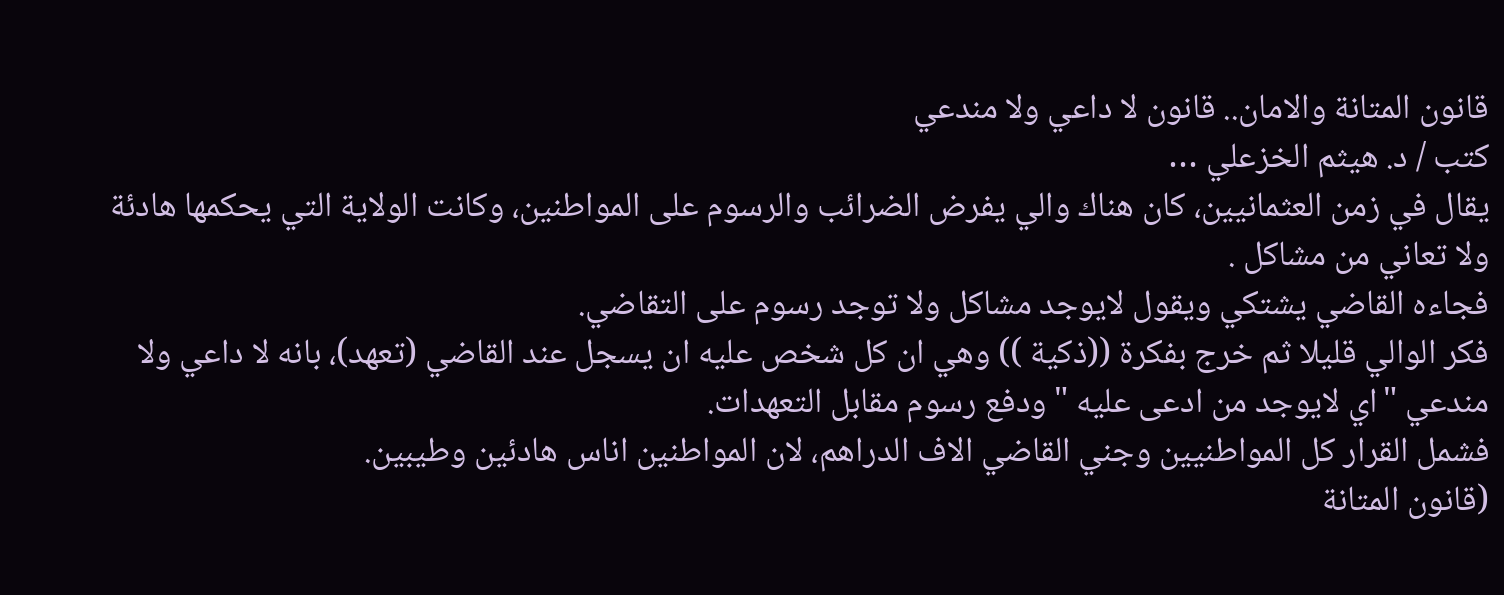قانون المتانة والامان.. قانون لا داعي ولا مندعي
كتب / د. هيثم الخزعلي …
يقال في زمن العثمانيين، كان هناك والي يفرض الضرائب والرسوم على المواطنين، وكانت الولاية التي يحكمها هادئة ولا تعاني من مشاكل .
فجاءه القاضي يشتكي ويقول لايوجد مشاكل ولا توجد رسوم على التقاضي.
فكر الوالي قليلا ثم خرج بفكرة ((ذكية )) وهي ان كل شخص عليه ان يسجل عند القاضي (تعهد)، بانه لا داعي ولا مندعي "اي لايوجد من ادعى عليه " ودفع رسوم مقابل التعهدات.
فشمل القرار كل المواطنيين وجني القاضي الاف الدراهم، لان المواطنين اناس هادئين وطيبين.
(قانون المتانة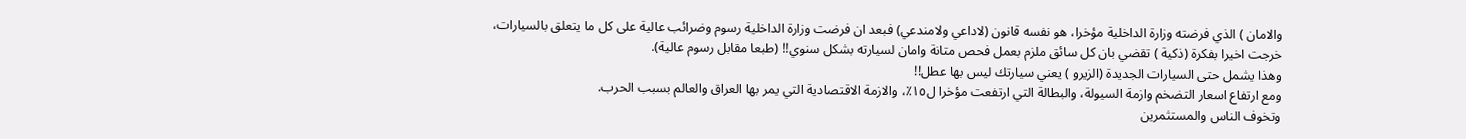والامان ) الذي فرضته وزارة الداخلية مؤخرا، هو نفسه قانون (لاداعي ولامندعي) فبعد ان فرضت وزارة الداخلية رسوم وضرائب عالية على كل ما يتعلق بالسيارات،
خرجت اخيرا بفكرة (ذكية ) تقضي بان كل سائق ملزم بعمل فحص متانة وامان لسيارته بشكل سنوي!! (طبعا مقابل رسوم عالية).
وهذا يشمل حتى السيارات الجديدة (الزيرو ) يعني سيارتك ليس بها عطل!!
ومع ارتفاع اسعار التضخم وازمة السيولة، والبطالة التي ارتفعت مؤخرا ل١٥٪، والازمة الاقتصادية التي يمر بها العراق والعالم بسبب الحرب.
وتخوف الناس والمستثمرين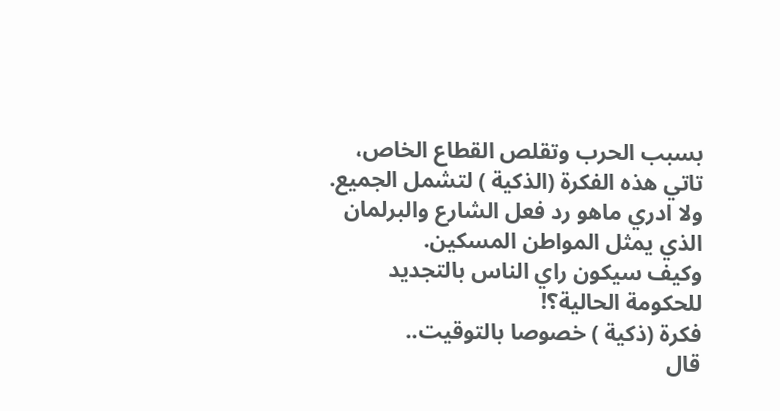بسبب الحرب وتقلص القطاع الخاص، تاتي هذه الفكرة (الذكية ) لتشمل الجميع.
ولا ادري ماهو رد فعل الشارع والبرلمان الذي يمثل المواطن المسكين.
وكيف سيكون راي الناس بالتجديد للحكومة الحالية؟!
فكرة (ذكية ) خصوصا بالتوقيت..
قال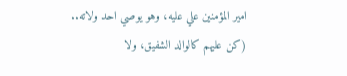امير المؤمنين علي عليه، وهو يوصي احد ولاته..
(كن عليهم كالوالد الشفيق، ولا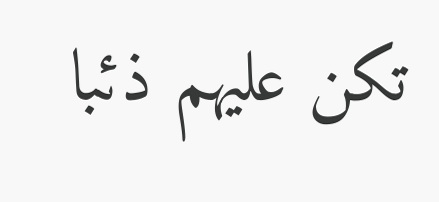تكن عليهم ذئبا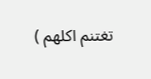تغتنم اكلهم )